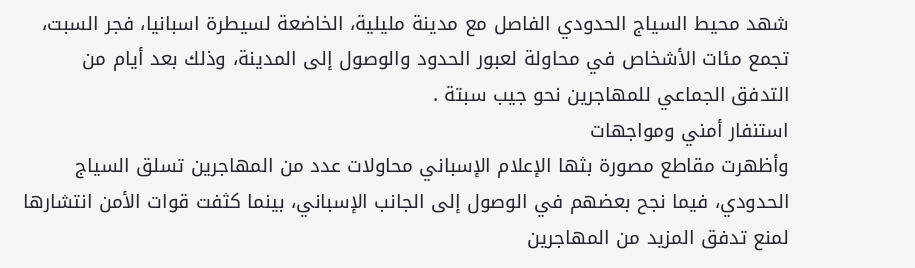شهد محيط السياج الحدودي الفاصل مع مدينة مليلية، الخاضعة لسيطرة اسبانيا، فجر السبت، تجمع مئات الأشخاص في محاولة لعبور الحدود والوصول إلى المدينة، وذلك بعد أيام من التدفق الجماعي للمهاجرين نحو جيب سبتة .
استنفار أمني ومواجهات
وأظهرت مقاطع مصورة بثها الإعلام الإسباني محاولات عدد من المهاجرين تسلق السياج الحدودي، فيما نجح بعضهم في الوصول إلى الجانب الإسباني، بينما كثفت قوات الأمن انتشارها لمنع تدفق المزيد من المهاجرين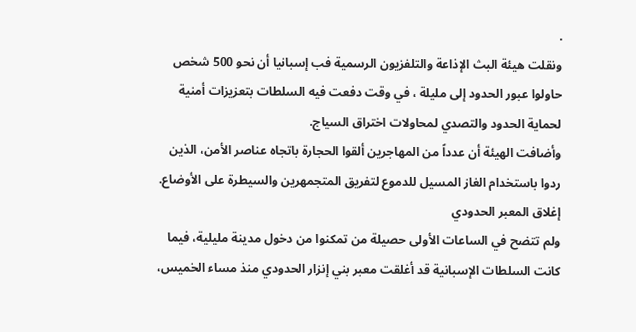.
ونقلت هيئة البث الإذاعة والتلفزيون الرسمية فب إسبانيا أن نحو 500 شخص حاولوا عبور الحدود إلى مليلة ، في وقت دفعت فيه السلطات بتعزيزات أمنية لحماية الحدود والتصدي لمحاولات اختراق السياج.
وأضافت الهيئة أن عدداً من المهاجرين ألقوا الحجارة باتجاه عناصر الأمن، الذين ردوا باستخدام الغاز المسيل للدموع لتفريق المتجمهرين والسيطرة على الأوضاع.
إغلاق المعبر الحدودي
ولم تتضح في الساعات الأولى حصيلة من تمكنوا من دخول مدينة مليلية، فيما كانت السلطات الإسبانية قد أغلقت معبر بني إنزار الحدودي منذ مساء الخميس،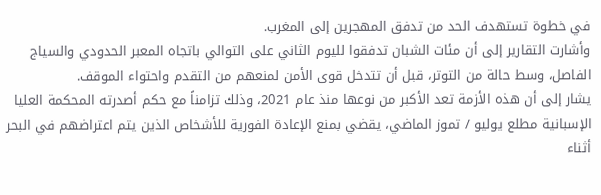في خطوة تستهدف الحد من تدفق المهجرين إلى المغرب.
وأشارت التقارير إلى أن مئات الشبان تدفقوا لليوم الثاني على التوالي باتجاه المعبر الحدودي والسياج الفاصل، وسط حالة من التوتر، قبل أن تتدخل قوى الأمن لمنعهم من التقدم واحتواء الموقف.
يشار إلى أن هذه الأزمة تعد الأكبر من نوعها منذ عام 2021، وذلك تزامناً مع حكم أصدرته المحكمة العليا الإسبانية مطلع يوليو / تموز الماضي، يقضي بمنع الإعادة الفورية للأشخاص الذين يتم اعتراضهم في البحر أثناء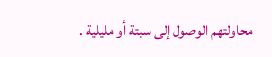محاولتهم الوصول إلى سبتة أو مليلية .